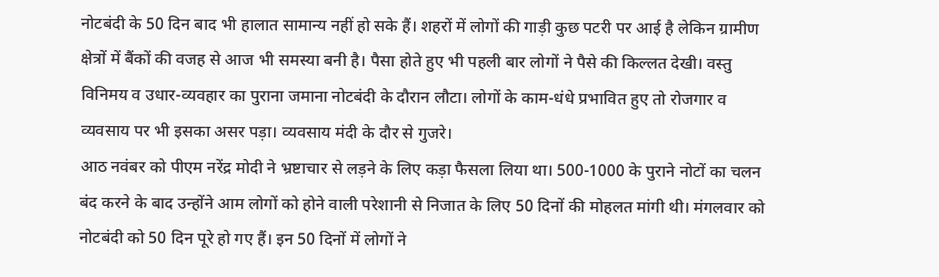नोटबंदी के 50 दिन बाद भी हालात सामान्य नहीं हो सके हैं। शहरों में लोगों की गाड़ी कुछ पटरी पर आई है लेकिन ग्रामीण क्षेत्रों में बैंकों की वजह से आज भी समस्या बनी है। पैसा होते हुए भी पहली बार लोगों ने पैसे की किल्लत देखी। वस्तु विनिमय व उधार-व्यवहार का पुराना जमाना नोटबंदी के दौरान लौटा। लोगों के काम-धंधे प्रभावित हुए तो रोजगार व व्यवसाय पर भी इसका असर पड़ा। व्यवसाय मंदी के दौर से गुजरे।
आठ नवंबर को पीएम नरेंद्र मोदी ने भ्रष्टाचार से लड़ने के लिए कड़ा फैसला लिया था। 500-1000 के पुराने नोटों का चलन बंद करने के बाद उन्होंने आम लोगों को होने वाली परेशानी से निजात के लिए 50 दिनों की मोहलत मांगी थी। मंगलवार को नोटबंदी को 50 दिन पूरे हो गए हैं। इन 50 दिनों में लोगों ने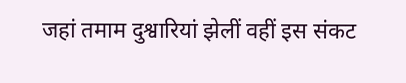जहां तमाम दुश्वारियां झेलीं वहीं इस संकट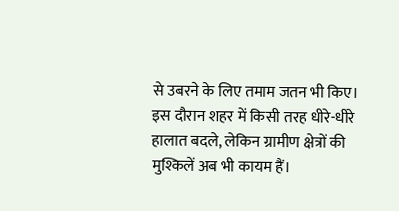से उबरने के लिए तमाम जतन भी किए।
इस दौरान शहर में किसी तरह धीरे-धीरे हालात बदले, लेकिन ग्रामीण क्षेत्रों की मुश्किलें अब भी कायम हैं।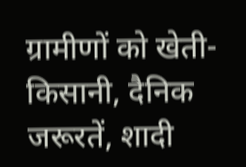ग्रामीणों को खेती-किसानी, दैनिक जरूरतें, शादी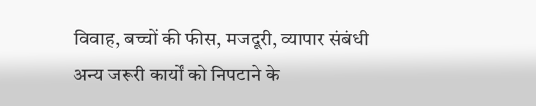विवाह, बच्चों की फीस, मजदूरी, व्यापार संबंधी अन्य जरूरी कार्यों को निपटाने के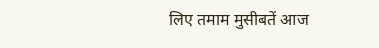लिए तमाम मुसीबतें आज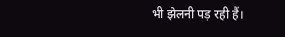भी झेलनी पड़ रही हैं।